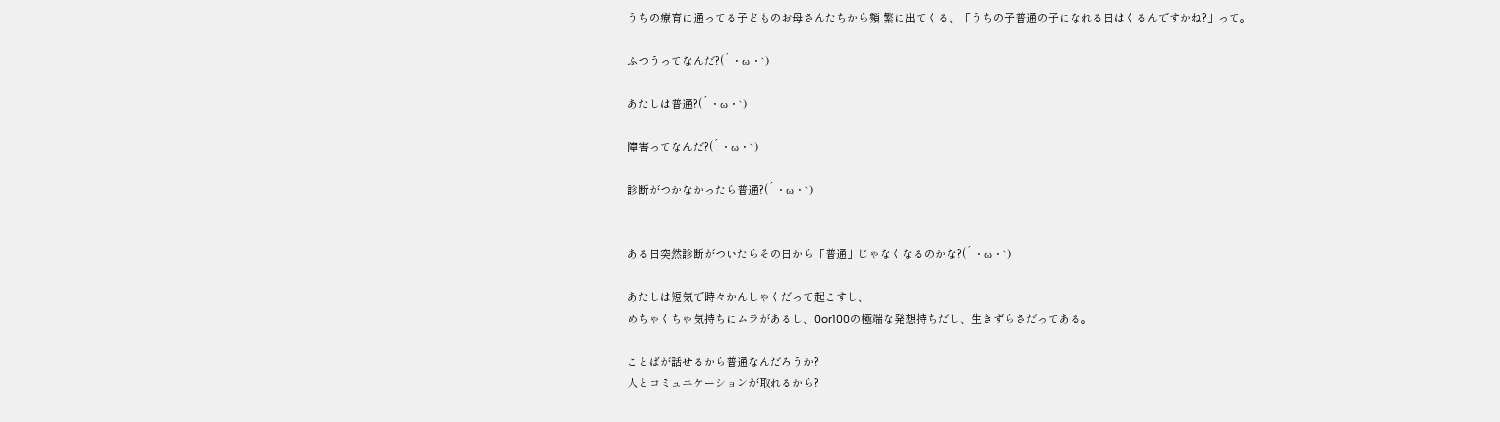うちの療育に通ってる子どものお母さんたちから頻 繁に出てくる、「うちの子普通の子になれる日はくるんですかね?」って。

ふつうってなんだ?(´・ω・`)

あたしは普通?(´・ω・`)

障害ってなんだ?(´・ω・`)

診断がつかなかったら普通?(´・ω・`)


ある日突然診断がついたらその日から「普通」じゃなくなるのかな?(´・ω・`)

あたしは短気で時々かんしゃくだって起こすし、
めちゃくちゃ気持ちにムラがあるし、0or100の極端な発想持ちだし、生きずらさだってある。

ことばが話せるから普通なんだろうか?
人とコミュニケーションが取れるから?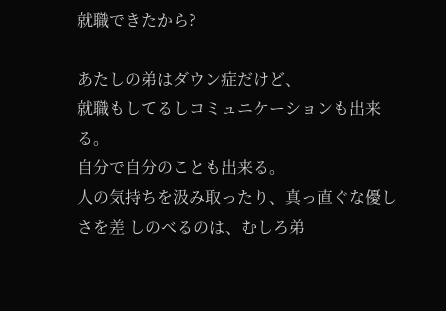就職できたから?

あたしの弟はダウン症だけど、
就職もしてるしコミュニケーションも出来る。
自分で自分のことも出来る。
人の気持ちを汲み取ったり、真っ直ぐな優しさを差 しのべるのは、むしろ弟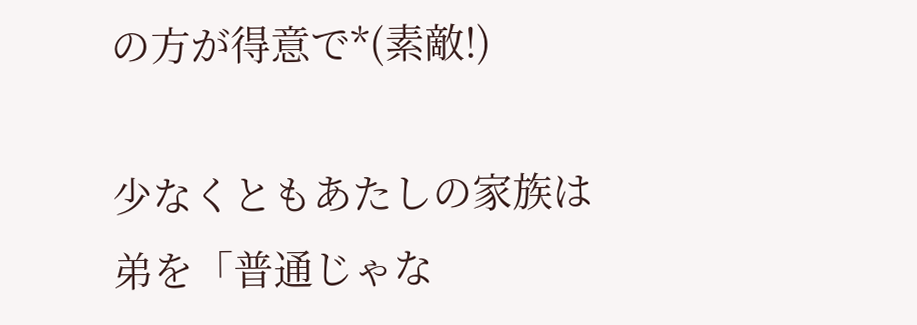の方が得意で*(素敵!)

少なくともあたしの家族は弟を「普通じゃな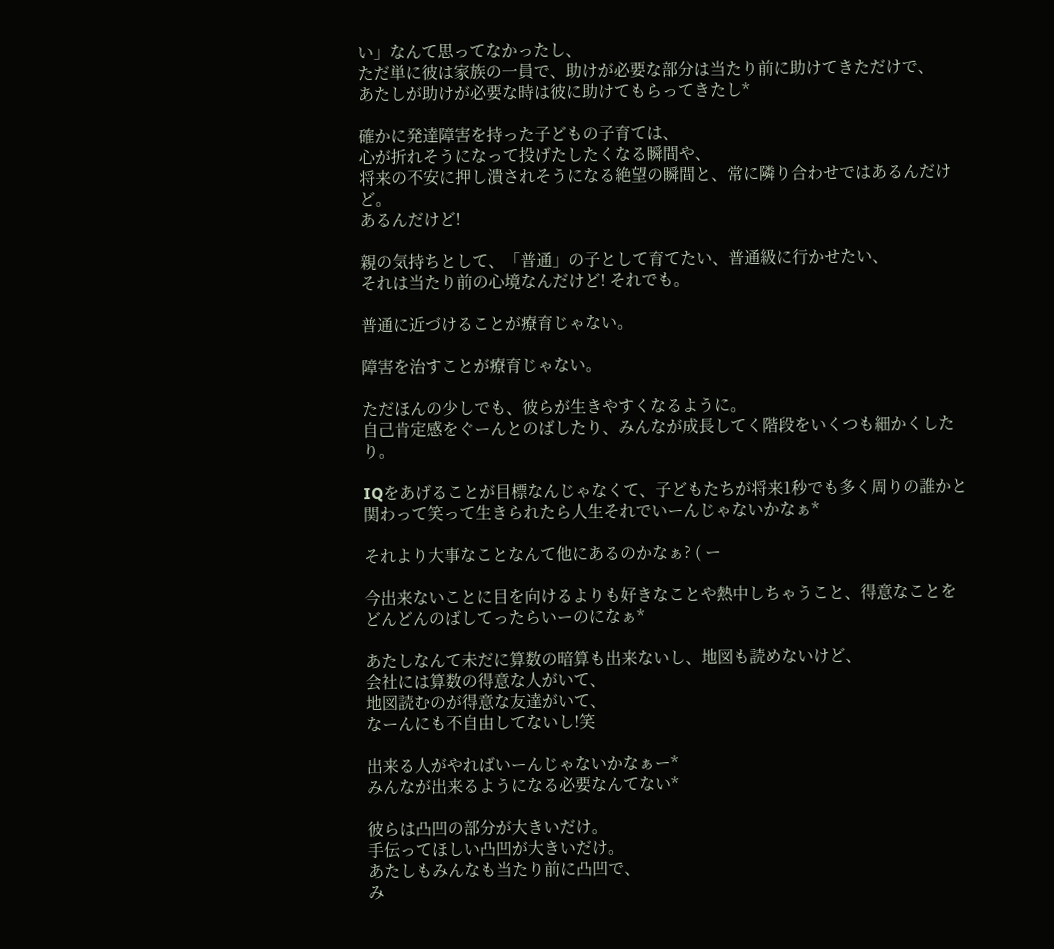い」なんて思ってなかったし、
ただ単に彼は家族の一員で、助けが必要な部分は当たり前に助けてきただけで、
あたしが助けが必要な時は彼に助けてもらってきたし*

確かに発達障害を持った子どもの子育ては、
心が折れそうになって投げたしたくなる瞬間や、
将来の不安に押し潰されそうになる絶望の瞬間と、常に隣り合わせではあるんだけど。
あるんだけど!

親の気持ちとして、「普通」の子として育てたい、普通級に行かせたい、
それは当たり前の心境なんだけど! それでも。

普通に近づけることが療育じゃない。

障害を治すことが療育じゃない。

ただほんの少しでも、彼らが生きやすくなるように。
自己肯定感をぐーんとのばしたり、みんなが成長してく階段をいくつも細かくしたり。

IQをあげることが目標なんじゃなくて、子どもたちが将来1秒でも多く周りの誰かと関わって笑って生きられたら人生それでいーんじゃないかなぁ*

それより大事なことなんて他にあるのかなぁ? ( ー

今出来ないことに目を向けるよりも好きなことや熱中しちゃうこと、得意なことをどんどんのばしてったらいーのになぁ*

あたしなんて未だに算数の暗算も出来ないし、地図も読めないけど、
会社には算数の得意な人がいて、
地図読むのが得意な友達がいて、
なーんにも不自由してないし!笑

出来る人がやればいーんじゃないかなぁー*
みんなが出来るようになる必要なんてない*

彼らは凸凹の部分が大きいだけ。
手伝ってほしい凸凹が大きいだけ。
あたしもみんなも当たり前に凸凹で、
み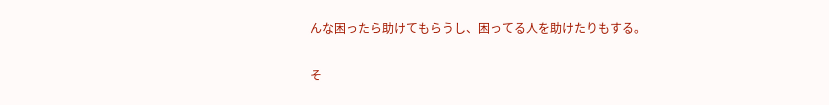んな困ったら助けてもらうし、困ってる人を助けたりもする。

そ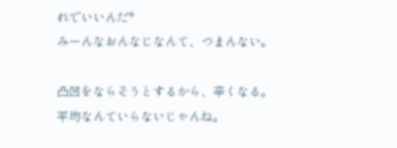れでいいんだ*
みーんなおんなじなんて、つまんない。

凸凹をならそうとするから、辛くなる。
平均なんていらないじゃんね。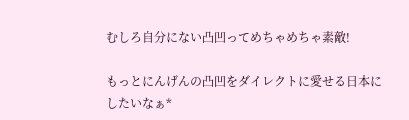むしろ自分にない凸凹ってめちゃめちゃ素敵!

もっとにんげんの凸凹をダイレクトに愛せる日本にしたいなぁ*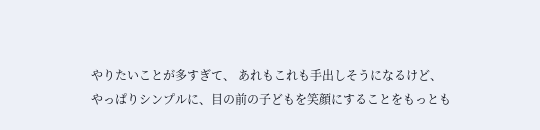やりたいことが多すぎて、 あれもこれも手出しそうになるけど、
やっぱりシンプルに、目の前の子どもを笑顔にすることをもっとも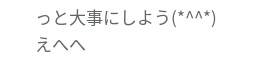っと大事にしよう(*^^*)えへへ